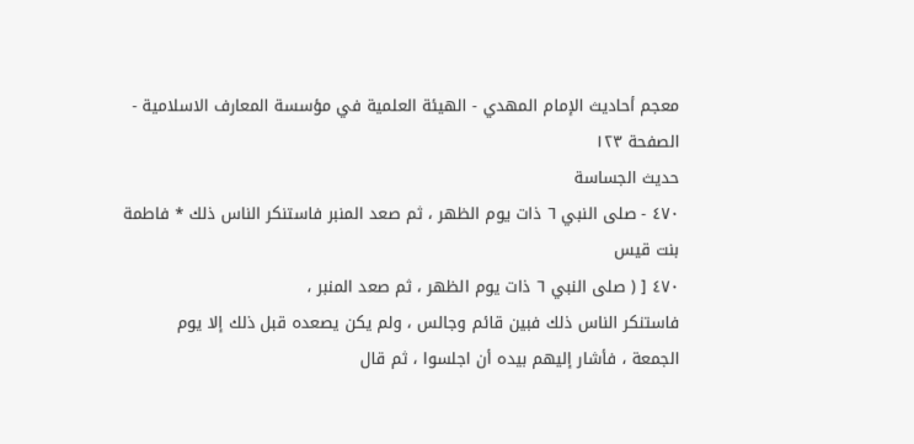معجم أحاديث الإمام المهدي - الهيئة العلمية في مؤسسة المعارف الاسلامية - الصفحة ١٢٣
حديث الجساسة
٤٧٠ - صلى النبي ٦ ذات يوم الظهر ، ثم صعد المنبر فاستنكر الناس ذلك * فاطمة بنت قيس
٤٧٠ [ ( صلى النبي ٦ ذات يوم الظهر ، ثم صعد المنبر ،
فاستنكر الناس ذلك فبين قائم وجالس ، ولم يكن يصعده قبل ذلك إلا يوم
الجمعة ، فأشار إليهم بيده أن اجلسوا ، ثم قال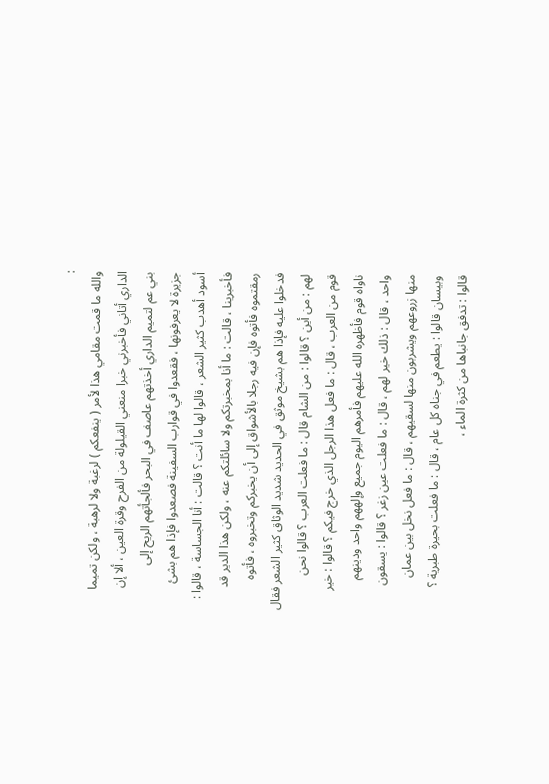:
والله ما قمت مقامي هذا لأمر ( ينفعكم ) لرغبة ولا لرهبة ، ولكن تميما
الداري أتاني فأخبرني خبرا منعني القيلولة من الفرح وقرة العين ، ألا إن
بني عم لتميم الداري أخذتهم عاصف في البحر فألجأتهم الريح إلى
جزيرة لا يعرفونها ، فقعدوا في قوارب السفينة فصعدوا فإذا هم بشئ
أسود أهدب كثير الشعر ، قالوا لها ما أنت ؟ قالت : أنا الجساسة ، قالوا :
فأخبرينا ، قالت : ما أنا بمخبرتكم ولا سائلتكم عنه ، ولكن هذا الدير قد
رمقتموه فأتوه فإن فيه رجلا بالأشواق إلى أن يخبركم وتخبروه ، فأتوه
فدخلوا عليه فإذا هم بشيخ موثق في الحديد شديد الوثاق كثير الشعر فقال
لهم : من أين ؟ قالوا : من الشام قال : ما فعلت العرب ؟ قالوا نحن
قوم من العرب ، قال : ما فعل هذا الرجل الذي خرج فيكم ؟ قالوا : خير
ناواه قوم فأظهره الله عليهم فأمرهم اليوم جميع وإلههم واحد ودينهم
واحد ، قال : ذلك خير لهم ، قال : ما فعلت عين زغر ؟ قالوا : يسقون
منها زروعهم ويشربون منها لسقيهم ، قال : ما فعل نخل بين عمان
وبيسان قالوا : يطعم في جناه كل عام ، قال : ما فعلت بحيرة طبرية ؟
قالوا : تدفق جانباها من كثرة الماء ،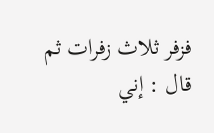فزفر ثلاث زفرات ثم قال : إني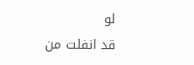لو
قد انفلت من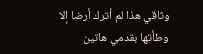وثاقي هذا لم أترك أرضا إلا وطأتها بقدمي هاتين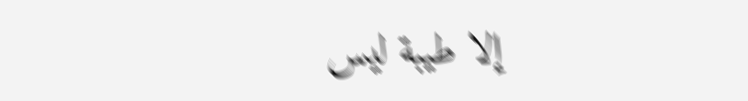إلا طيبة ليس